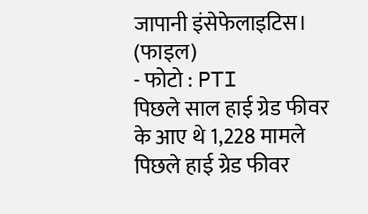जापानी इंसेफेलाइटिस। (फाइल)
- फोटो : PTI
पिछले साल हाई ग्रेड फीवर के आए थे 1,228 मामले
पिछले हाई ग्रेड फीवर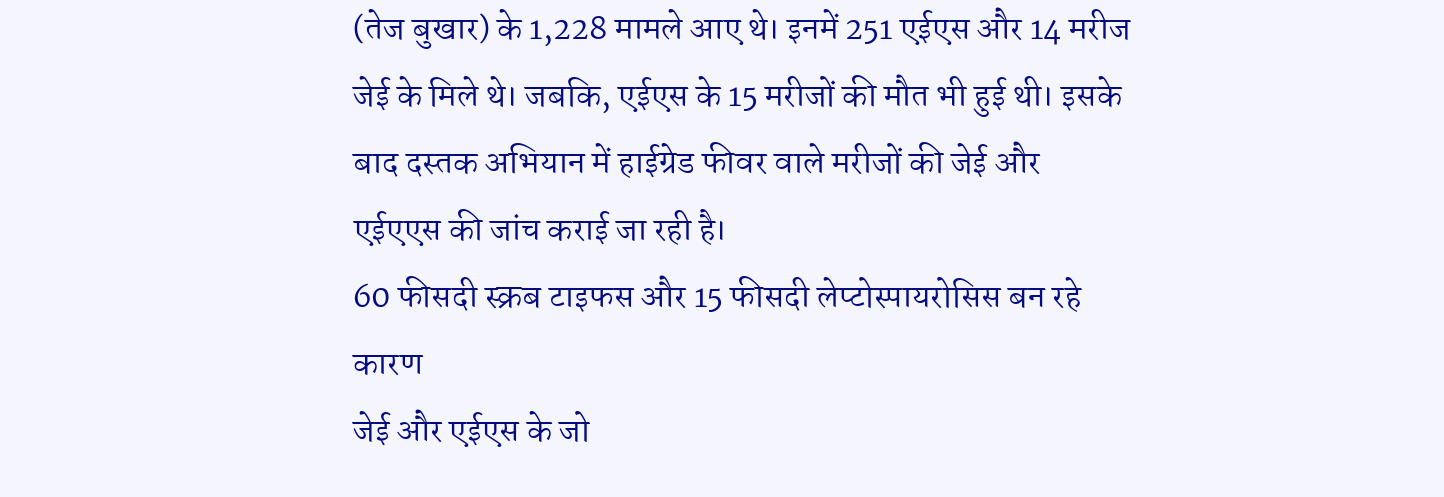(तेज बुखार) के 1,228 मामले आए थे। इनमें 251 एईएस और 14 मरीज जेई के मिले थे। जबकि, एईएस के 15 मरीजों की मौत भी हुई थी। इसके बाद दस्तक अभियान में हाईग्रेड फीवर वाले मरीजों की जेई और एईएएस की जांच कराई जा रही है।
60 फीसदी स्क्रब टाइफस और 15 फीसदी लेप्टोस्पायरोसिस बन रहे कारण
जेई और एईएस के जो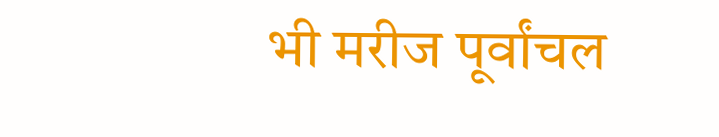भी मरीज पूर्वांचल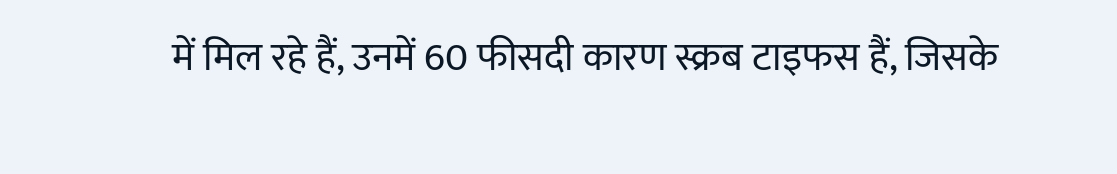में मिल रहे हैं, उनमें 60 फीसदी कारण स्क्रब टाइफस हैं, जिसके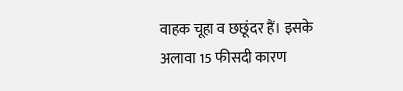वाहक चूहा व छछूंदर हैं। इसके अलावा 15 फीसदी कारण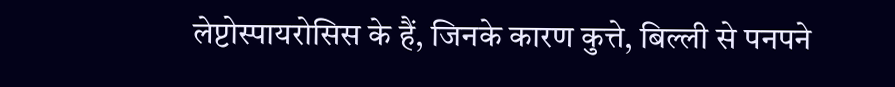लेप्टोस्पायरोसिस के हैं, जिनके कारण कुत्ते, बिल्ली से पनपने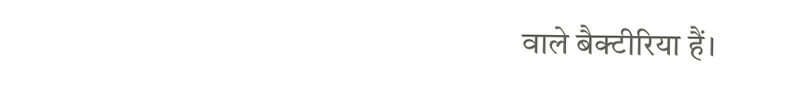वाले बैक्टीरिया हैं।